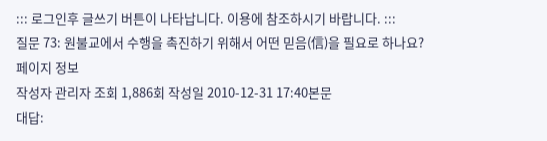::: 로그인후 글쓰기 버튼이 나타납니다. 이용에 참조하시기 바랍니다. :::
질문 73: 원불교에서 수행을 촉진하기 위해서 어떤 믿음(信)을 필요로 하나요?
페이지 정보
작성자 관리자 조회 1,886회 작성일 2010-12-31 17:40본문
대답: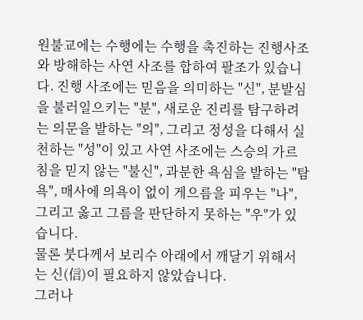원불교에는 수행에는 수행을 촉진하는 진행사조와 방해하는 사연 사조를 합하여 팔조가 있습니다. 진행 사조에는 믿음을 의미하는 "신", 분발심을 불러일으키는 "분", 새로운 진리를 탐구하려는 의문을 발하는 "의", 그리고 정성을 다해서 실천하는 "성"이 있고 사연 사조에는 스승의 가르침을 믿지 않는 "불신", 과분한 욕심을 발하는 "탐욕", 매사에 의욕이 없이 게으름을 피우는 "나", 그리고 옳고 그름을 판단하지 못하는 "우"가 있습니다.
물론 붓다께서 보리수 아래에서 깨달기 위해서는 신(信)이 필요하지 않았습니다.
그러나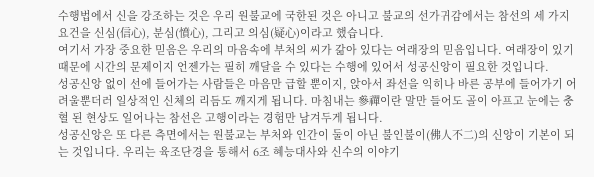수행법에서 신을 강조하는 것은 우리 원불교에 국한된 것은 아니고 불교의 선가귀감에서는 참선의 세 가지 요건을 신심(信心), 분심(憤心), 그리고 의심(疑心)이라고 했습니다.
여기서 가장 중요한 믿음은 우리의 마음속에 부처의 씨가 갊아 있다는 여래장의 믿음입니다. 여래장이 있기 때문에 시간의 문제이지 언젠가는 필히 깨달을 수 있다는 수행에 있어서 성공신앙이 필요한 것입니다.
성공신앙 없이 선에 들어가는 사람들은 마음만 급할 뿐이지, 앉아서 좌선을 익히나 바른 공부에 들어가기 어려울뿐더러 일상적인 신체의 리듬도 깨지게 됩니다. 마침내는 參禪이란 말만 들어도 골이 아프고 눈에는 충혈 된 현상도 일어나는 참선은 고행이라는 경험만 남겨두게 됩니다.
성공신앙은 또 다른 측면에서는 원불교는 부처와 인간이 둘이 아닌 불인불이(佛人不二)의 신앙이 기본이 되는 것입니다. 우리는 육조단경을 통해서 6조 혜능대사와 신수의 이야기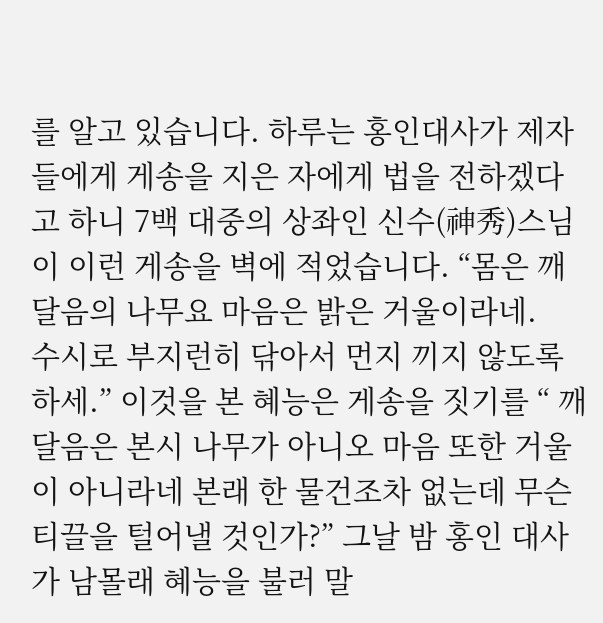를 알고 있습니다. 하루는 홍인대사가 제자들에게 게송을 지은 자에게 법을 전하겠다고 하니 7백 대중의 상좌인 신수(神秀)스님이 이런 게송을 벽에 적었습니다. “몸은 깨달음의 나무요 마음은 밝은 거울이라네.
수시로 부지런히 닦아서 먼지 끼지 않도록 하세.” 이것을 본 혜능은 게송을 짓기를 “ 깨달음은 본시 나무가 아니오 마음 또한 거울이 아니라네 본래 한 물건조차 없는데 무슨 티끌을 털어낼 것인가?” 그날 밤 홍인 대사가 남몰래 혜능을 불러 말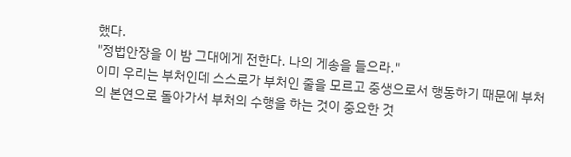했다.
"정법안장을 이 밤 그대에게 전한다. 나의 게송을 들으라."
이미 우리는 부처인데 스스로가 부처인 줄을 모르고 중생으로서 행동하기 때문에 부처의 본연으로 돌아가서 부처의 수행을 하는 것이 중요한 것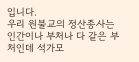입니다.
우리 원불교의 정산종사는 인간이나 부처나 다 같은 부처인데 석가모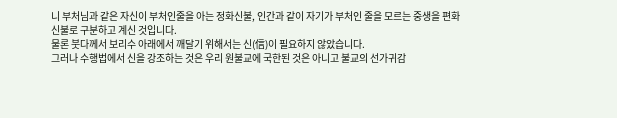니 부처님과 같은 자신이 부처인줄을 아는 정화신불, 인간과 같이 자기가 부처인 줄을 모르는 중생을 편화신불로 구분하고 계신 것입니다.
물론 붓다께서 보리수 아래에서 깨달기 위해서는 신(信)이 필요하지 않았습니다.
그러나 수행법에서 신을 강조하는 것은 우리 원불교에 국한된 것은 아니고 불교의 선가귀감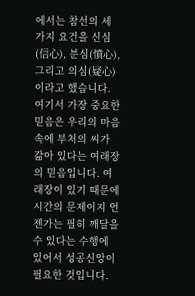에서는 참선의 세 가지 요건을 신심(信心), 분심(憤心), 그리고 의심(疑心)이라고 했습니다.
여기서 가장 중요한 믿음은 우리의 마음속에 부처의 씨가 갊아 있다는 여래장의 믿음입니다. 여래장이 있기 때문에 시간의 문제이지 언젠가는 필히 깨달을 수 있다는 수행에 있어서 성공신앙이 필요한 것입니다.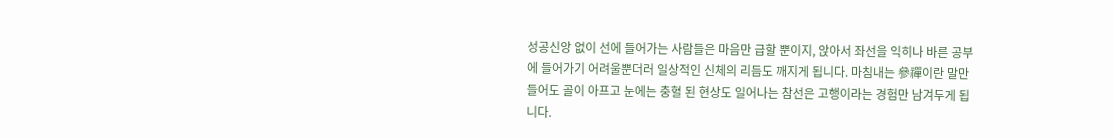성공신앙 없이 선에 들어가는 사람들은 마음만 급할 뿐이지, 앉아서 좌선을 익히나 바른 공부에 들어가기 어려울뿐더러 일상적인 신체의 리듬도 깨지게 됩니다. 마침내는 參禪이란 말만 들어도 골이 아프고 눈에는 충혈 된 현상도 일어나는 참선은 고행이라는 경험만 남겨두게 됩니다.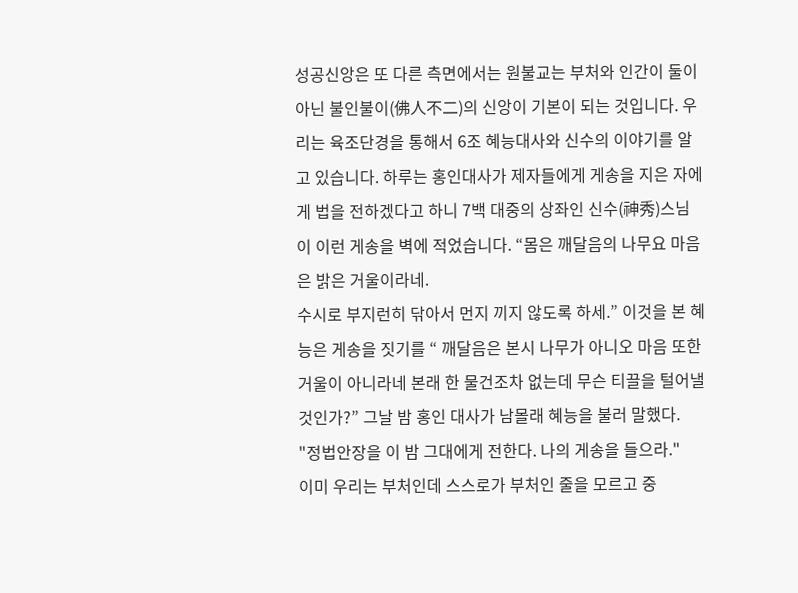성공신앙은 또 다른 측면에서는 원불교는 부처와 인간이 둘이 아닌 불인불이(佛人不二)의 신앙이 기본이 되는 것입니다. 우리는 육조단경을 통해서 6조 혜능대사와 신수의 이야기를 알고 있습니다. 하루는 홍인대사가 제자들에게 게송을 지은 자에게 법을 전하겠다고 하니 7백 대중의 상좌인 신수(神秀)스님이 이런 게송을 벽에 적었습니다. “몸은 깨달음의 나무요 마음은 밝은 거울이라네.
수시로 부지런히 닦아서 먼지 끼지 않도록 하세.” 이것을 본 혜능은 게송을 짓기를 “ 깨달음은 본시 나무가 아니오 마음 또한 거울이 아니라네 본래 한 물건조차 없는데 무슨 티끌을 털어낼 것인가?” 그날 밤 홍인 대사가 남몰래 혜능을 불러 말했다.
"정법안장을 이 밤 그대에게 전한다. 나의 게송을 들으라."
이미 우리는 부처인데 스스로가 부처인 줄을 모르고 중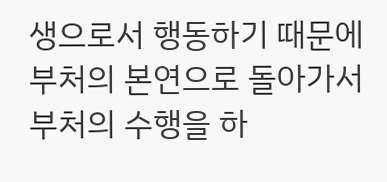생으로서 행동하기 때문에 부처의 본연으로 돌아가서 부처의 수행을 하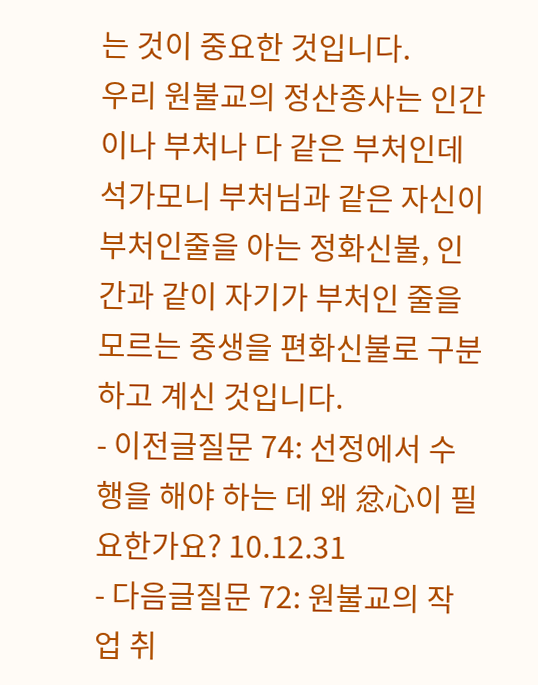는 것이 중요한 것입니다.
우리 원불교의 정산종사는 인간이나 부처나 다 같은 부처인데 석가모니 부처님과 같은 자신이 부처인줄을 아는 정화신불, 인간과 같이 자기가 부처인 줄을 모르는 중생을 편화신불로 구분하고 계신 것입니다.
- 이전글질문 74: 선정에서 수행을 해야 하는 데 왜 忿心이 필요한가요? 10.12.31
- 다음글질문 72: 원불교의 작업 취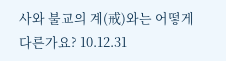사와 불교의 계(戒)와는 어떻게 다른가요? 10.12.31